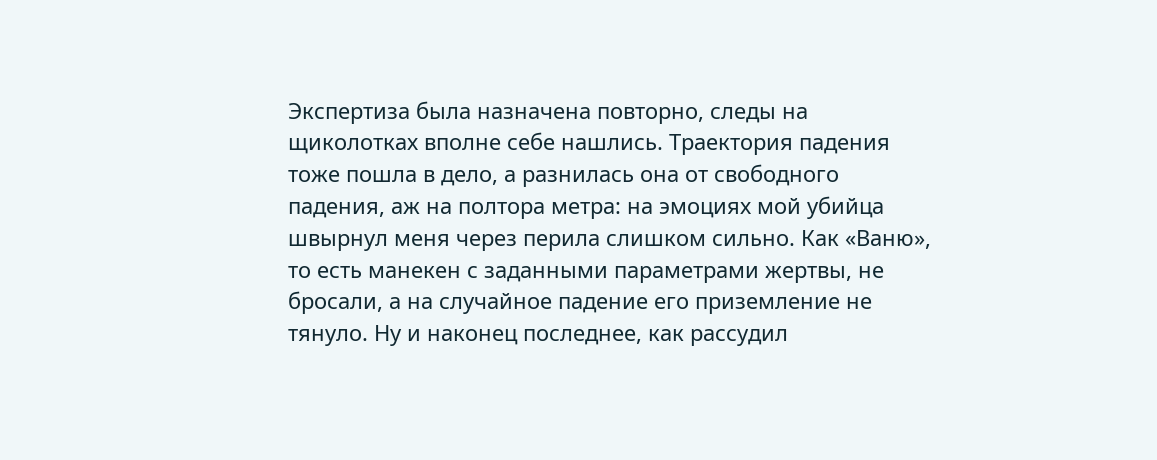Экспертиза была назначена повторно, следы на щиколотках вполне себе нашлись. Траектория падения тоже пошла в дело, а разнилась она от свободного падения, аж на полтора метра: на эмоциях мой убийца швырнул меня через перила слишком сильно. Как «Ваню», то есть манекен с заданными параметрами жертвы, не бросали, а на случайное падение его приземление не тянуло. Ну и наконец последнее, как рассудил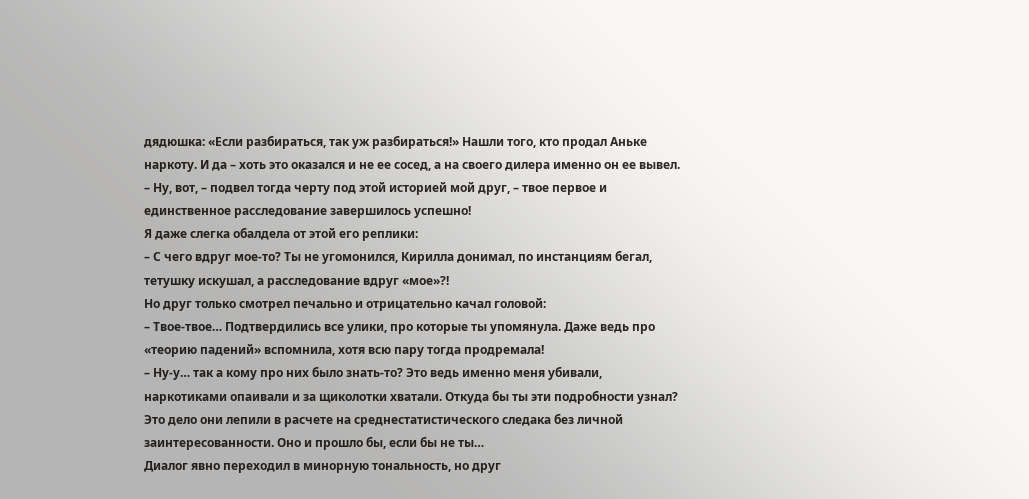дядюшка: «Если разбираться, так уж разбираться!» Нашли того, кто продал Аньке наркоту. И да – хоть это оказался и не ее сосед, а на своего дилера именно он ее вывел.
– Ну, вот, – подвел тогда черту под этой историей мой друг, – твое первое и единственное расследование завершилось успешно!
Я даже слегка обалдела от этой его реплики:
– С чего вдруг мое-то? Ты не угомонился, Кирилла донимал, по инстанциям бегал, тетушку искушал, а расследование вдруг «мое»?!
Но друг только смотрел печально и отрицательно качал головой:
– Твое-твое… Подтвердились все улики, про которые ты упомянула. Даже ведь про «теорию падений» вспомнила, хотя всю пару тогда продремала!
– Ну-у… так а кому про них было знать-то? Это ведь именно меня убивали, наркотиками опаивали и за щиколотки хватали. Откуда бы ты эти подробности узнал? Это дело они лепили в расчете на среднестатистического следака без личной заинтересованности. Оно и прошло бы, если бы не ты…
Диалог явно переходил в минорную тональность, но друг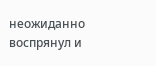неожиданно воспрянул и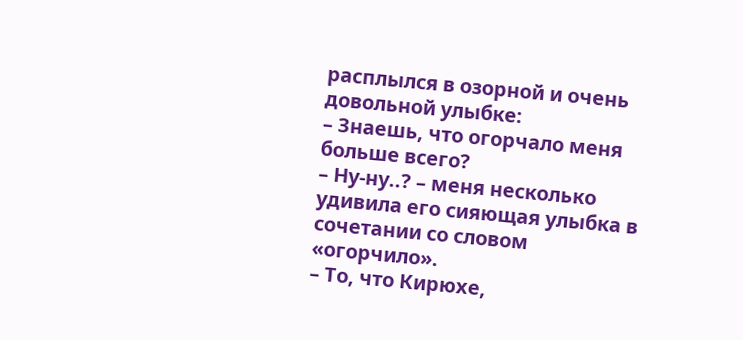расплылся в озорной и очень довольной улыбке:
– Знаешь, что огорчало меня больше всего?
– Ну-ну..? – меня несколько удивила его сияющая улыбка в сочетании со словом «огорчило».
– То, что Кирюхе,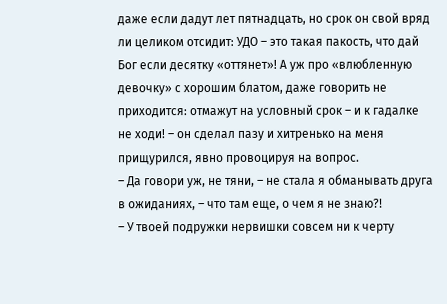даже если дадут лет пятнадцать, но срок он свой вряд ли целиком отсидит: УДО – это такая пакость, что дай Бог если десятку «оттянет»! А уж про «влюбленную девочку» с хорошим блатом, даже говорить не приходится: отмажут на условный срок – и к гадалке не ходи! – он сделал пазу и хитренько на меня прищурился, явно провоцируя на вопрос.
– Да говори уж, не тяни, – не стала я обманывать друга в ожиданиях, – что там еще, о чем я не знаю?!
– У твоей подружки нервишки совсем ни к черту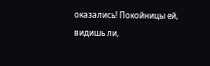оказались! Покойницы ей, видишь ли,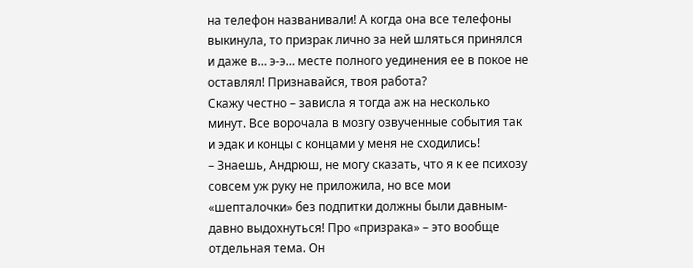на телефон названивали! А когда она все телефоны выкинула, то призрак лично за ней шляться принялся и даже в… э-э… месте полного уединения ее в покое не оставлял! Признавайся, твоя работа?
Скажу честно – зависла я тогда аж на несколько минут. Все ворочала в мозгу озвученные события так и эдак и концы с концами у меня не сходились!
– Знаешь, Андрюш, не могу сказать, что я к ее психозу совсем уж руку не приложила, но все мои «шепталочки» без подпитки должны были давным-давно выдохнуться! Про «призрака» – это вообще отдельная тема. Он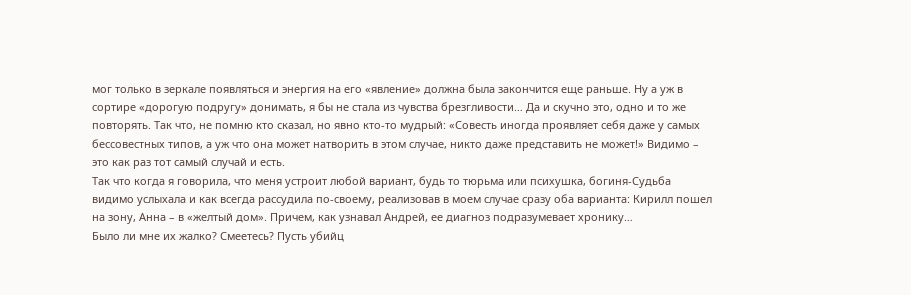мог только в зеркале появляться и энергия на его «явление» должна была закончится еще раньше. Ну а уж в сортире «дорогую подругу» донимать, я бы не стала из чувства брезгливости… Да и скучно это, одно и то же повторять. Так что, не помню кто сказал, но явно кто-то мудрый: «Совесть иногда проявляет себя даже у самых бессовестных типов, а уж что она может натворить в этом случае, никто даже представить не может!» Видимо – это как раз тот самый случай и есть.
Так что когда я говорила, что меня устроит любой вариант, будь то тюрьма или психушка, богиня-Судьба видимо услыхала и как всегда рассудила по-своему, реализовав в моем случае сразу оба варианта: Кирилл пошел на зону, Анна – в «желтый дом». Причем, как узнавал Андрей, ее диагноз подразумевает хронику…
Было ли мне их жалко? Смеетесь? Пусть убийц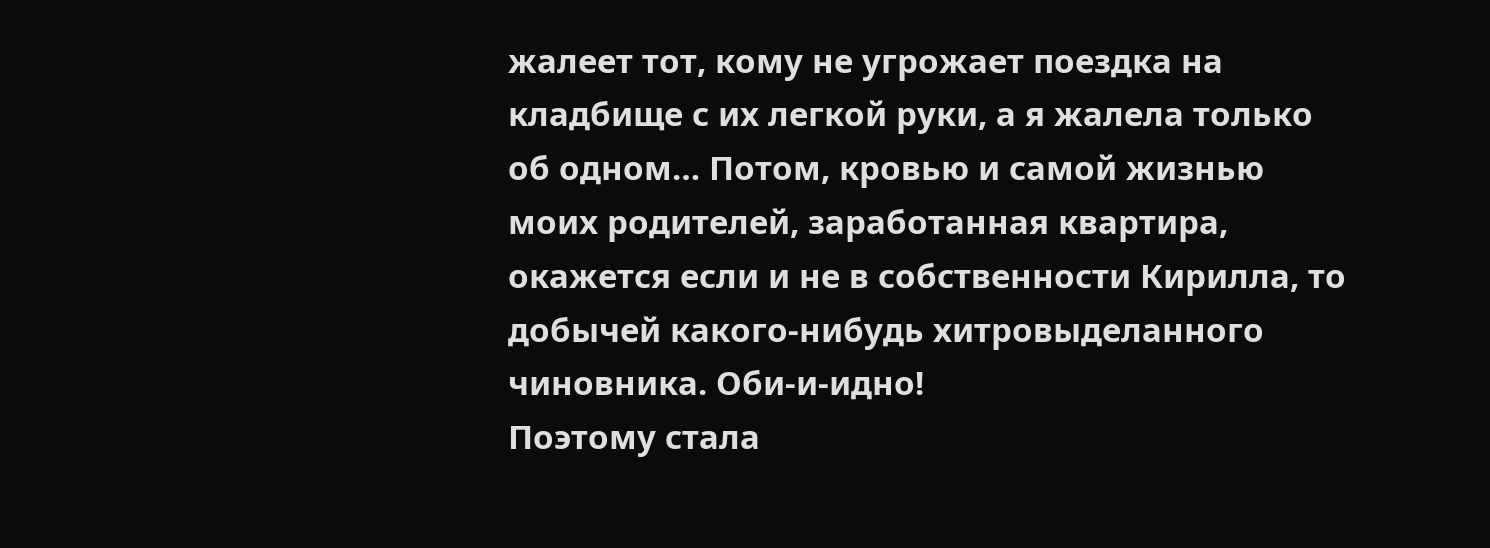жалеет тот, кому не угрожает поездка на кладбище с их легкой руки, а я жалела только об одном… Потом, кровью и самой жизнью моих родителей, заработанная квартира, окажется если и не в собственности Кирилла, то добычей какого-нибудь хитровыделанного чиновника. Оби-и-идно!
Поэтому стала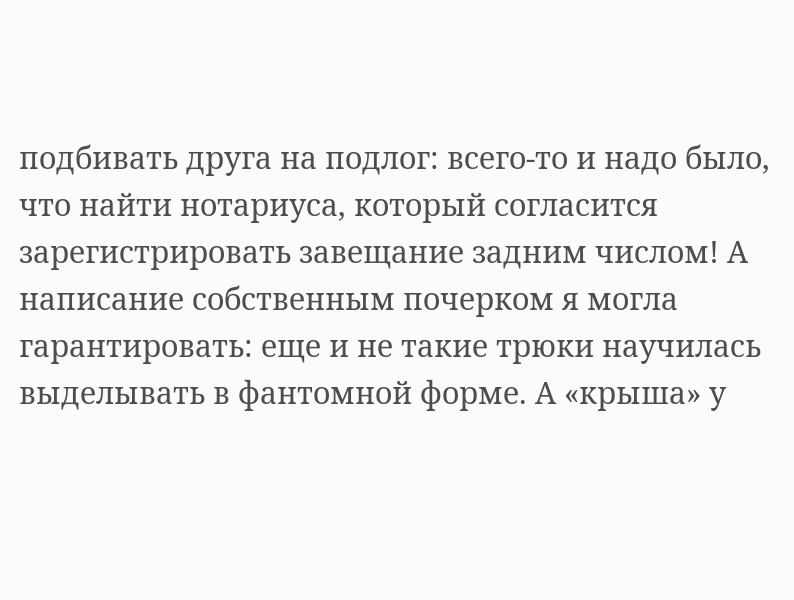подбивать друга на подлог: всего-то и надо было, что найти нотариуса, который согласится зарегистрировать завещание задним числом! А написание собственным почерком я могла гарантировать: еще и не такие трюки научилась выделывать в фантомной форме. А «крыша» у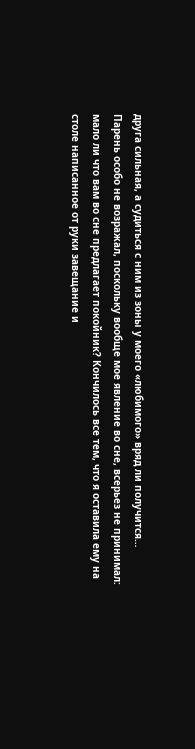друга сильная, а судиться с ним из зоны у моего «любимого» вряд ли получится…
Парень особо не возражал, поскольку вообще мое явление во сне, всерьез не принимал: мало ли что вам во сне предлагает покойник? Кончилось все тем, что я оставила ему на столе написанное от руки завещание и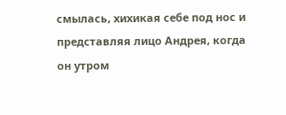смылась, хихикая себе под нос и представляя лицо Андрея, когда он утром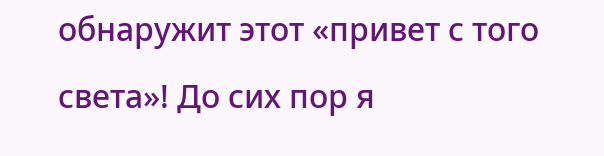обнаружит этот «привет с того света»! До сих пор я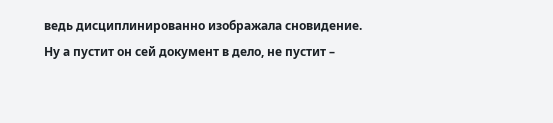ведь дисциплинированно изображала сновидение. Ну а пустит он сей документ в дело, не пустит –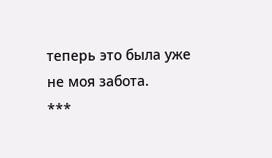теперь это была уже не моя забота.
***